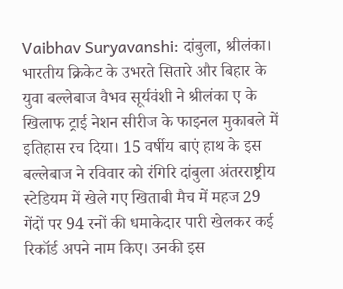Vaibhav Suryavanshi: दांबुला, श्रीलंका। भारतीय क्रिकेट के उभरते सितारे और बिहार के युवा बल्लेबाज वैभव सूर्यवंशी ने श्रीलंका ए के खिलाफ ट्राई नेशन सीरीज के फाइनल मुकाबले में इतिहास रच दिया। 15 वर्षीय बाएं हाथ के इस बल्लेबाज ने रविवार को रंगिरि दांबुला अंतरराष्ट्रीय स्टेडियम में खेले गए खिताबी मैच में महज 29 गेंदों पर 94 रनों की धमाकेदार पारी खेलकर कई रिकॉर्ड अपने नाम किए। उनकी इस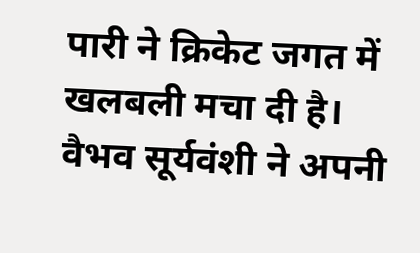पारी ने क्रिकेट जगत में खलबली मचा दी है।
वैभव सूर्यवंशी ने अपनी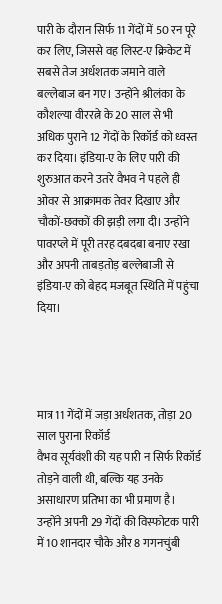पारी के दौरान सिर्फ 11 गेंदों में 50 रन पूरे कर लिए, जिससे वह लिस्ट-ए क्रिकेट में सबसे तेज अर्धशतक जमाने वाले बल्लेबाज बन गए। उन्होंने श्रीलंका के कौशल्या वीररत्ने के 20 साल से भी अधिक पुराने 12 गेंदों के रिकॉर्ड को ध्वस्त कर दिया। इंडिया-ए के लिए पारी की शुरुआत करने उतरे वैभव ने पहले ही ओवर से आक्रामक तेवर दिखाए और चौकों-छक्कों की झड़ी लगा दी। उन्होंने पावरप्ले में पूरी तरह दबदबा बनाए रखा और अपनी ताबड़तोड़ बल्लेबाजी से इंडिया-ए को बेहद मजबूत स्थिति में पहुंचा दिया।




मात्र 11 गेंदों में जड़ा अर्धशतक, तोड़ा 20 साल पुराना रिकॉर्ड
वैभव सूर्यवंशी की यह पारी न सिर्फ रिकॉर्ड तोड़ने वाली थी, बल्कि यह उनके असाधारण प्रतिभा का भी प्रमाण है। उन्होंने अपनी 29 गेंदों की विस्फोटक पारी में 10 शानदार चौके और 8 गगनचुंबी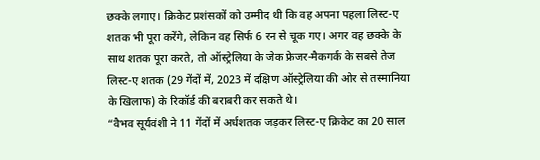छक्के लगाए। क्रिकेट प्रशंसकों को उम्मीद थी कि वह अपना पहला लिस्ट-ए शतक भी पूरा करेंगे, लेकिन वह सिर्फ 6 रन से चूक गए। अगर वह छक्के के साथ शतक पूरा करते, तो ऑस्ट्रेलिया के जेक फ्रेजर-मैकगर्क के सबसे तेज लिस्ट-ए शतक (29 गेंदों में, 2023 में दक्षिण ऑस्ट्रेलिया की ओर से तस्मानिया के खिलाफ) के रिकॉर्ड की बराबरी कर सकते थे।
“वैभव सूर्यवंशी ने 11 गेंदों में अर्धशतक जड़कर लिस्ट-ए क्रिकेट का 20 साल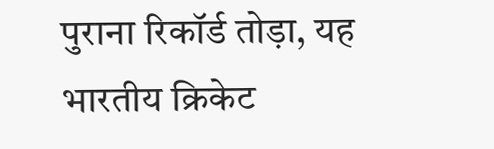पुराना रिकॉर्ड तोड़ा, यह भारतीय क्रिकेट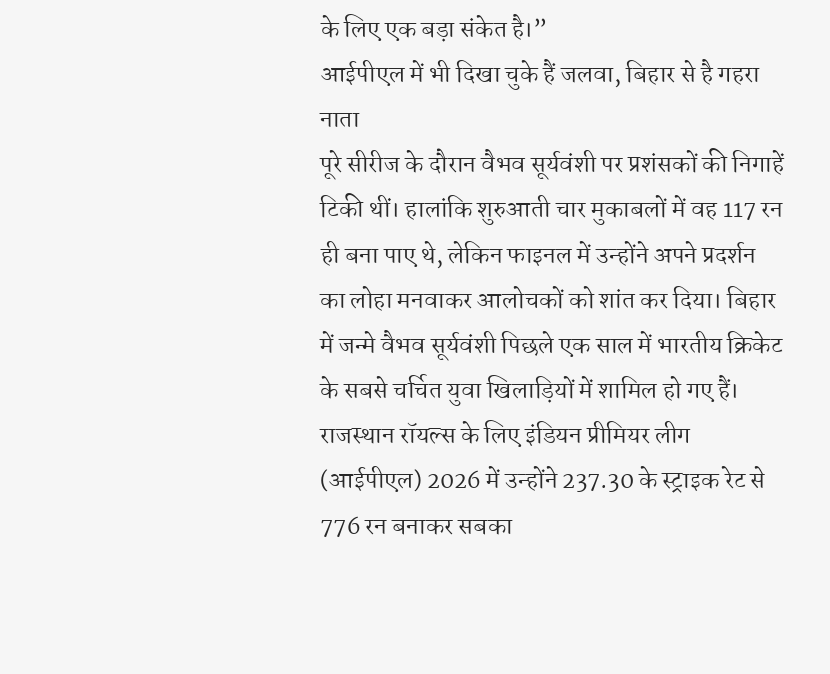के लिए एक बड़ा संकेत है।”
आईपीएल में भी दिखा चुके हैं जलवा, बिहार से है गहरा नाता
पूरे सीरीज के दौरान वैभव सूर्यवंशी पर प्रशंसकों की निगाहें टिकी थीं। हालांकि शुरुआती चार मुकाबलों में वह 117 रन ही बना पाए थे, लेकिन फाइनल में उन्होंने अपने प्रदर्शन का लोहा मनवाकर आलोचकों को शांत कर दिया। बिहार में जन्मे वैभव सूर्यवंशी पिछले एक साल में भारतीय क्रिकेट के सबसे चर्चित युवा खिलाड़ियों में शामिल हो गए हैं। राजस्थान रॉयल्स के लिए इंडियन प्रीमियर लीग (आईपीएल) 2026 में उन्होंने 237.30 के स्ट्राइक रेट से 776 रन बनाकर सबका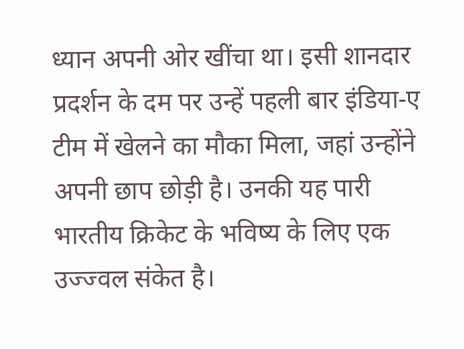ध्यान अपनी ओर खींचा था। इसी शानदार प्रदर्शन के दम पर उन्हें पहली बार इंडिया-ए टीम में खेलने का मौका मिला, जहां उन्होंने अपनी छाप छोड़ी है। उनकी यह पारी भारतीय क्रिकेट के भविष्य के लिए एक उज्ज्वल संकेत है।